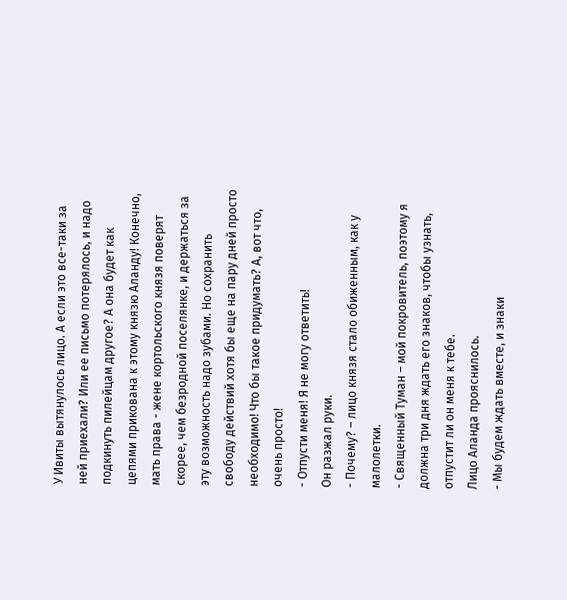У Ивиты вытянулось лицо. А если это все-таки за ней приехали? Или ее письмо потерялось, и надо подкинуть пилейцам другое? А она будет как цепями прикована к этому князю Аланду! Конечно, мать права - жене кортольского князя поверят скорее, чем безродной поселянке, и держаться за эту возможность надо зубами. Но сохранить свободу действий хотя бы еще на пару дней просто необходимо! Что бы такое придумать? А, вот что, очень просто!
- Отпусти меня! Я не могу ответить!
Он разжал руки.
- Почему? – лицо князя стало обиженным, как у малолетки.
- Священный Туман – мой покровитель, поэтому я должна три дня ждать его знаков, чтобы узнать, отпустит ли он меня к тебе.
Лицо Аланда прояснилось.
- Мы будем ждать вместе, и знаки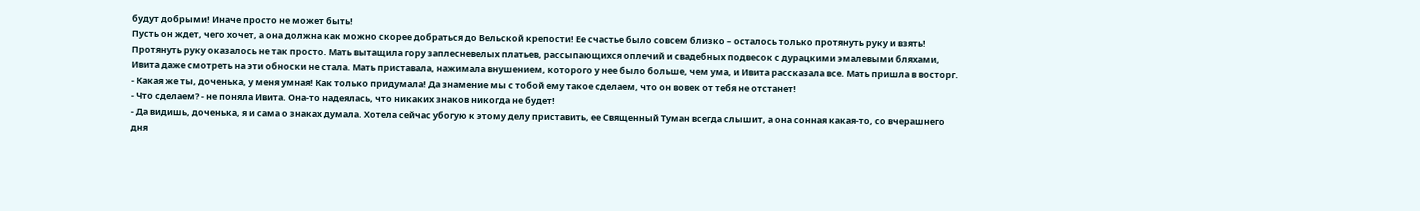будут добрыми! Иначе просто не может быть!
Пусть он ждет, чего хочет, а она должна как можно скорее добраться до Вельской крепости! Ее счастье было совсем близко – осталось только протянуть руку и взять!
Протянуть руку оказалось не так просто. Мать вытащила гору заплесневелых платьев, рассыпающихся оплечий и свадебных подвесок с дурацкими эмалевыми бляхами, Ивита даже смотреть на эти обноски не стала. Мать приставала, нажимала внушением, которого у нее было больше, чем ума, и Ивита рассказала все. Мать пришла в восторг.
- Какая же ты, доченька, у меня умная! Как только придумала! Да знамение мы с тобой ему такое сделаем, что он вовек от тебя не отстанет!
- Что сделаем? - не поняла Ивита. Она-то надеялась, что никаких знаков никогда не будет!
- Да видишь, доченька, я и сама о знаках думала. Хотела сейчас убогую к этому делу приставить, ее Священный Туман всегда слышит, а она сонная какая-то, со вчерашнего дня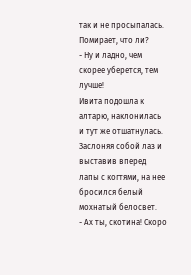так и не просыпалась. Помирает, что ли?
- Ну и ладно, чем скорее уберется, тем лучше!
Ивита подошла к алтарю, наклонилась и тут же отшатнулась. Заслоняя собой лаз и выставив вперед лапы с когтями, на нее бросился белый мохнатый белосвет.
- Ах ты, скотина! Скоро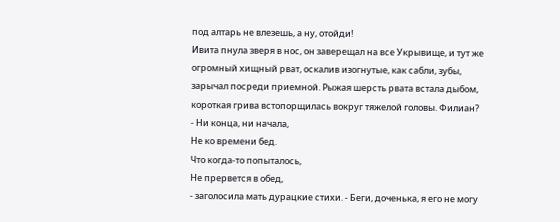под алтарь не влезешь, а ну, отойди!
Ивита пнула зверя в нос, он заверещал на все Укрывище, и тут же огромный хищный рват, оскалив изогнутые, как сабли, зубы, зарычал посреди приемной. Рыжая шерсть рвата встала дыбом, короткая грива встопорщилась вокруг тяжелой головы. Филиан?
- Ни конца, ни начала,
Не ко времени бед.
Что когда-то попыталось,
Не прервется в обед,
- заголосила мать дурацкие стихи. - Беги, доченька, я его не могу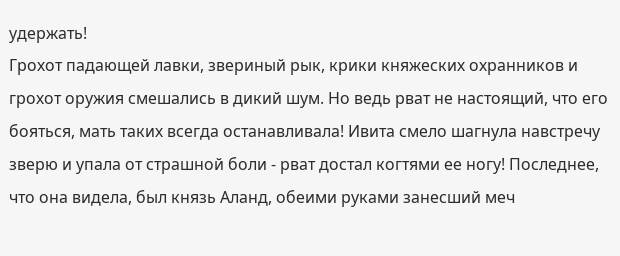удержать!
Грохот падающей лавки, звериный рык, крики княжеских охранников и грохот оружия смешались в дикий шум. Но ведь рват не настоящий, что его бояться, мать таких всегда останавливала! Ивита смело шагнула навстречу зверю и упала от страшной боли - рват достал когтями ее ногу! Последнее, что она видела, был князь Аланд, обеими руками занесший меч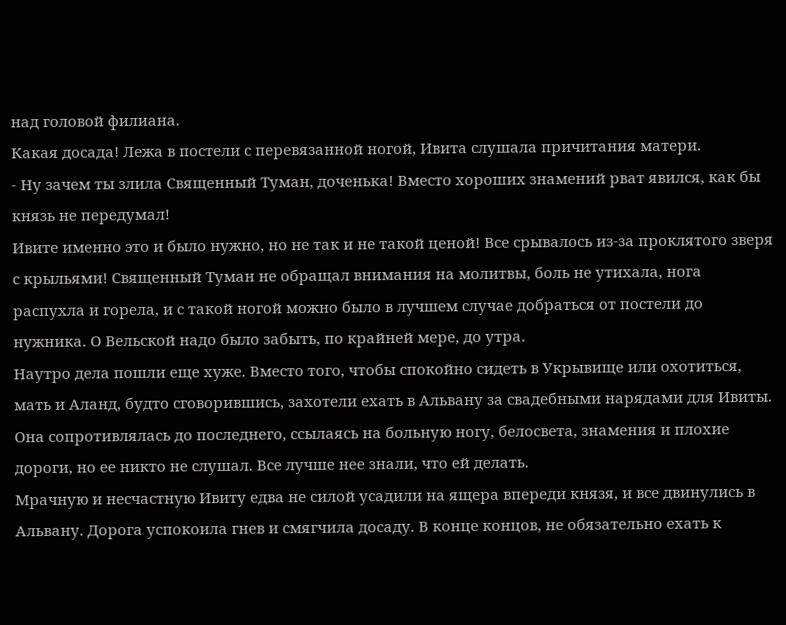над головой филиана.
Какая досада! Лежа в постели с перевязанной ногой, Ивита слушала причитания матери.
- Ну зачем ты злила Священный Туман, доченька! Вместо хороших знамений рват явился, как бы князь не передумал!
Ивите именно это и было нужно, но не так и не такой ценой! Все срывалось из-за проклятого зверя с крыльями! Священный Туман не обращал внимания на молитвы, боль не утихала, нога распухла и горела, и с такой ногой можно было в лучшем случае добраться от постели до нужника. О Вельской надо было забыть, по крайней мере, до утра.
Наутро дела пошли еще хуже. Вместо того, чтобы спокойно сидеть в Укрывище или охотиться, мать и Аланд, будто сговорившись, захотели ехать в Альвану за свадебными нарядами для Ивиты. Она сопротивлялась до последнего, ссылаясь на больную ногу, белосвета, знамения и плохие дороги, но ее никто не слушал. Все лучше нее знали, что ей делать.
Мрачную и несчастную Ивиту едва не силой усадили на ящера впереди князя, и все двинулись в Альвану. Дорога успокоила гнев и смягчила досаду. В конце концов, не обязательно ехать к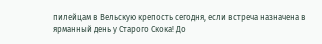пилейцам в Вельскую крепость сегодня, если встреча назначена в ярманный день у Старого Скока! До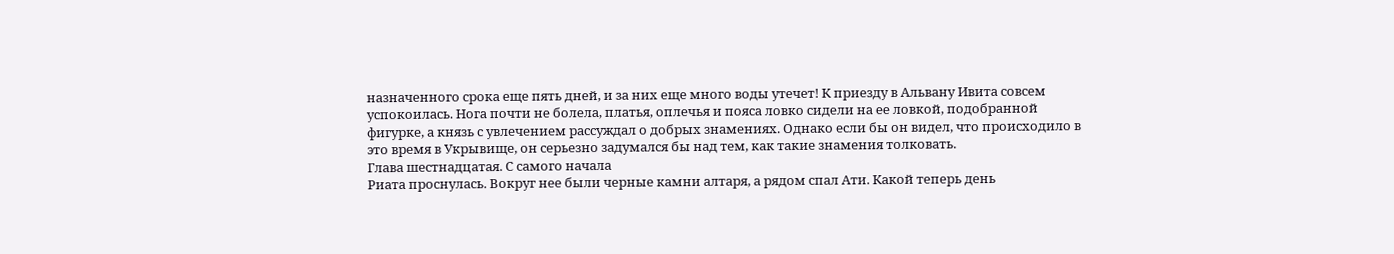назначенного срока еще пять дней, и за них еще много воды утечет! К приезду в Альвану Ивита совсем успокоилась. Нога почти не болела, платья, оплечья и пояса ловко сидели на ее ловкой, подобранной фигурке, а князь с увлечением рассуждал о добрых знамениях. Однако если бы он видел, что происходило в это время в Укрывище, он серьезно задумался бы над тем, как такие знамения толковать.
Глава шестнадцатая. С самого начала
Риата проснулась. Вокруг нее были черные камни алтаря, а рядом спал Ати. Какой теперь день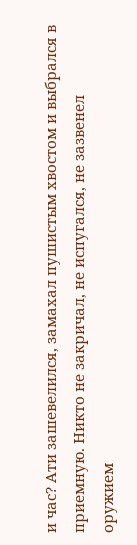и час? Ати зашевелился, замахал пушистым хвостом и выбрался в приемную. Никто не закричал, не испугался, не зазвенел оружием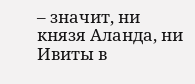– значит, ни князя Аланда, ни Ивиты в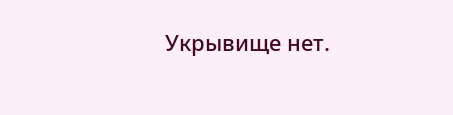Укрывище нет.